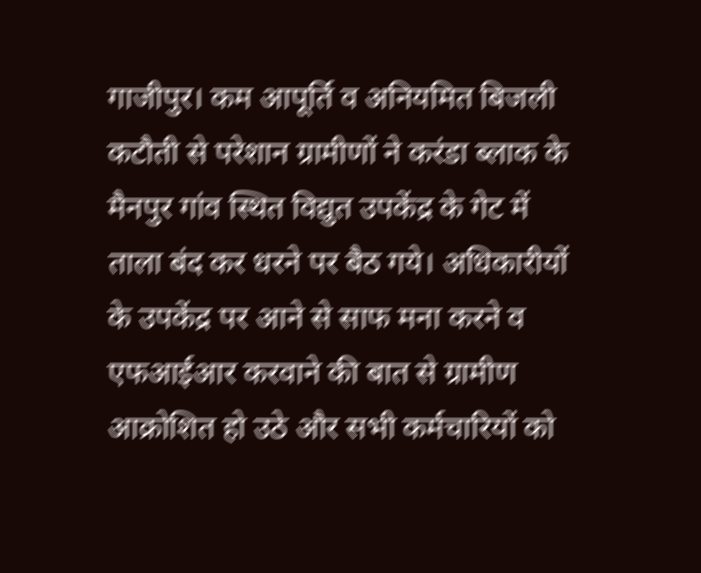गाजीपुर। कम आपूर्ति व अनियमित बिजली कटौती से परेशान ग्रामीणों ने करंडा ब्लाक के मैनपुर गांव स्थित विद्युत उपकेंद्र के गेट में ताला बंद कर धरने पर बैठ गये। अधिकारीयों के उपकेंद्र पर आने से साफ मना करने व एफआईआर करवाने की बात से ग्रामीण आक्रोशित हो उठे और सभी कर्मचारियों को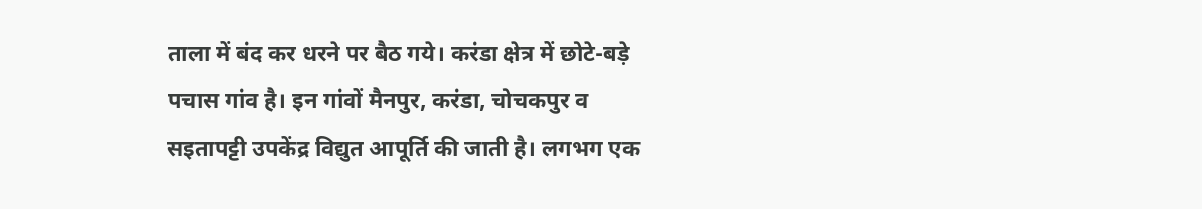ताला में बंद कर धरने पर बैठ गये। करंडा क्षेत्र में छोटे-बड़े पचास गांव है। इन गांवों मैनपुर, करंडा, चोचकपुर व सइतापट्टी उपकेंद्र विद्युत आपूर्ति की जाती है। लगभग एक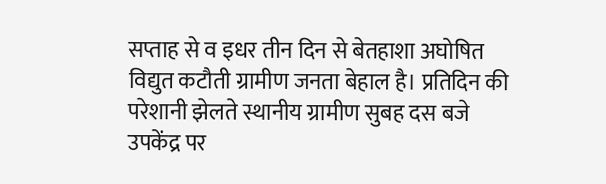सप्ताह से व इधर तीन दिन से बेतहाशा अघोषित विद्युत कटौती ग्रामीण जनता बेहाल है। प्रतिदिन की परेशानी झेलते स्थानीय ग्रामीण सुबह दस बजे उपकेंद्र पर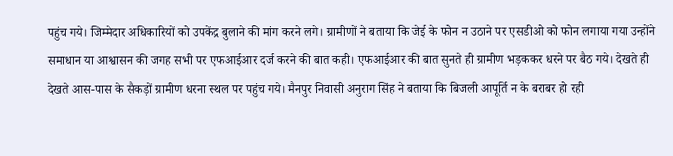पहुंच गये। जिम्मेदार अधिकारियों को उपकेंद्र बुलाने की मांग करने लगे। ग्रामीणों ने बताया कि जेई के फोन न उठाने पर एसडीओ को फोन लगाया गया उन्होंने समाधान या आश्वासन की जगह सभी पर एफआईआर दर्ज करने की बात कही। एफआईआर की बात सुनते ही ग्रामीण भड़ककर धरने पर बैठ गये। देखते ही देखते आस-पास के सैकड़ों ग्रामीण धरना स्थल पर पहुंच गये। मैनपुर निवासी अनुराग सिंह ने बताया कि बिजली आपूर्ति न के बराबर हो रही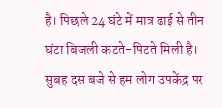है। पिछले 24 घंटे में मात्र ढाई से तीन घंटा बिजली कटते-पिटते मिली है। सुबह दस बजे से हम लोग उपकेंद्र पर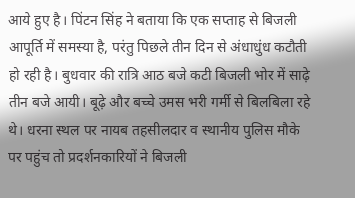आये हुए है। पिंटन सिंह ने बताया कि एक सप्ताह से बिजली आपूर्ति में समस्या है, परंतु पिछले तीन दिन से अंधाधुंध कटौती हो रही है। बुधवार की रात्रि आठ बजे कटी बिजली भोर में साढ़े तीन बजे आयी। बूढ़े और बच्चे उमस भरी गर्मी से बिलबिला रहे थे। धरना स्थल पर नायब तहसीलदार व स्थानीय पुलिस मौके पर पहुंच तो प्रदर्शनकारियों ने बिजली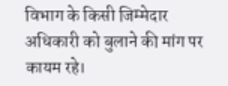विभाग के किसी जिम्मेदार अधिकारी को बुलाने की मांग पर कायम रहे।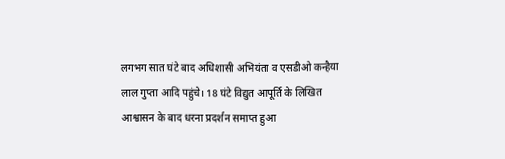लगभग सात घंटे बाद अधिशासी अभियंता व एसडीओ कन्हैया लाल गुप्ता आदि पहुंचे। 18 घंटे विद्युत आपूर्ति के लिखित आश्वासन के बाद धरना प्रदर्शन समाप्त हुआ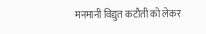मनमानी विद्युत कटौती को लेकर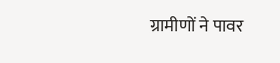ग्रामीणों ने पावर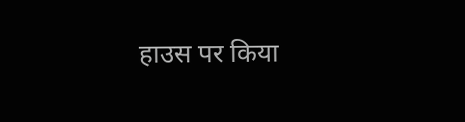हाउस पर किया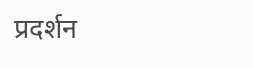प्रदर्शन